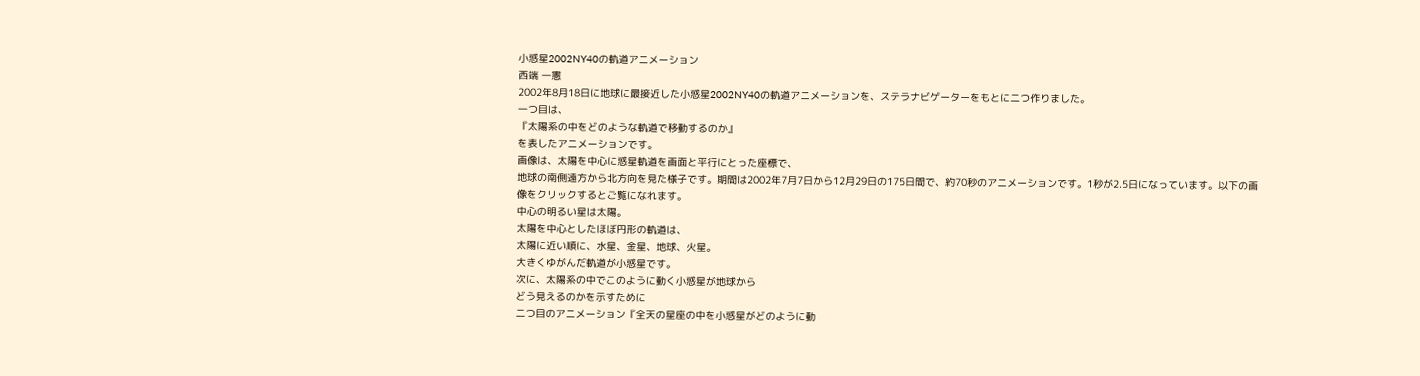小惑星2002NY40の軌道アニメーション
西端 一憲
2002年8月18日に地球に最接近した小惑星2002NY40の軌道アニメーションを、ステラナビゲーターをもとに二つ作りました。
一つ目は、
『太陽系の中をどのような軌道で移動するのか』
を表したアニメーションです。
画像は、太陽を中心に惑星軌道を画面と平行にとった座標で、
地球の南側遠方から北方向を見た様子です。期間は2002年7月7日から12月29日の175日間で、約70秒のアニメーションです。1秒が2.5日になっています。以下の画像をクリックするとご覧になれます。
中心の明るい星は太陽。
太陽を中心としたほぼ円形の軌道は、
太陽に近い順に、水星、金星、地球、火星。
大きくゆがんだ軌道が小惑星です。
次に、太陽系の中でこのように動く小惑星が地球から
どう見えるのかを示すために
二つ目のアニメーション『全天の星座の中を小惑星がどのように動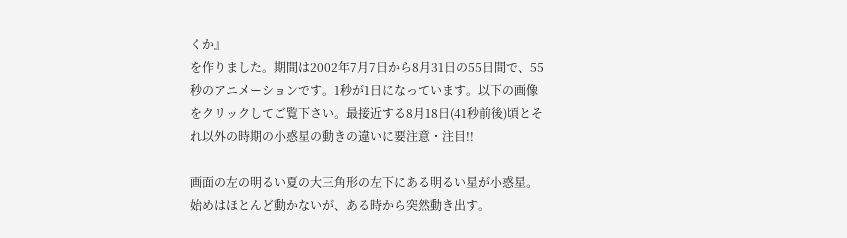くか』
を作りました。期間は2002年7月7日から8月31日の55日間で、55秒のアニメーションです。1秒が1日になっています。以下の画像をクリックしてご覧下さい。最接近する8月18日(41秒前後)頃とそれ以外の時期の小惑星の動きの違いに要注意・注目!!

画面の左の明るい夏の大三角形の左下にある明るい星が小惑星。
始めはほとんど動かないが、ある時から突然動き出す。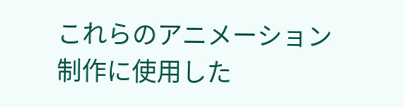これらのアニメーション制作に使用した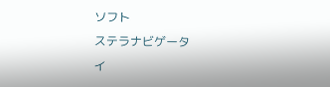ソフト
ステラナビゲータ
イ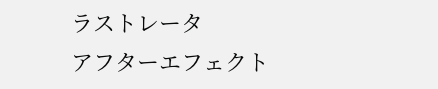ラストレータ
アフターエフェクト